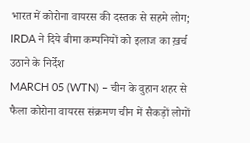भारत में कोरोना वायरस की दस्तक से सहमे लोग; IRDA ने दिये बीमा कम्पनियों को इलाज का ख़र्च उठाने के निर्देश
MARCH 05 (WTN) – चीन के वुहान शहर से फैला कोरोना वायरस संक्रमण चीन में सैकड़ों लोगों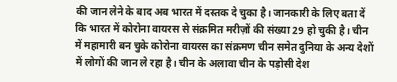की जान लेने के बाद अब भारत में दस्तक दे चुका है। जानकारी के लिए बता दें कि भारत में कोरोना वायरस से संक्रमित मरीज़ों की संख्या 29 हो चुकी है। चीन में महामारी बन चुके कोरोना वायरस का संक्रमण चीन समेत दुनिया के अन्य देशों में लोगों की जान ले रहा है। चीन के अलावा चीन के पड़ोसी देश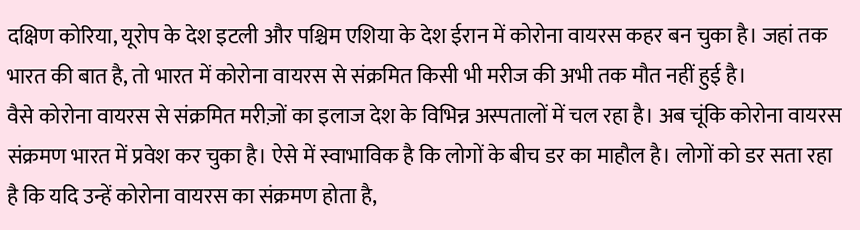दक्षिण कोरिया, यूरोप के देश इटली और पश्चिम एशिया के देश ईरान में कोरोना वायरस कहर बन चुका है। जहां तक भारत की बात है, तो भारत में कोरोना वायरस से संक्रमित किसी भी मरीज की अभी तक मौत नहीं हुई है।
वैसे कोरोना वायरस से संक्रमित मरीज़ों का इलाज देश के विभिन्न अस्पतालों में चल रहा है। अब चूंकि कोरोना वायरस संक्रमण भारत में प्रवेश कर चुका है। ऐसे में स्वाभाविक है कि लोगों के बीच डर का माहौल है। लोगों को डर सता रहा है कि यदि उन्हें कोरोना वायरस का संक्रमण होता है,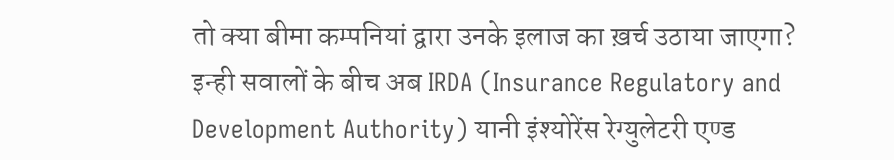तो क्या बीमा कम्पनियां द्वारा उनके इलाज का ख़र्च उठाया जाएगा? इन्ही सवालों के बीच अब IRDA (Insurance Regulatory and Development Authority) यानी इंश्योरेंस रेग्युलेटरी एण्ड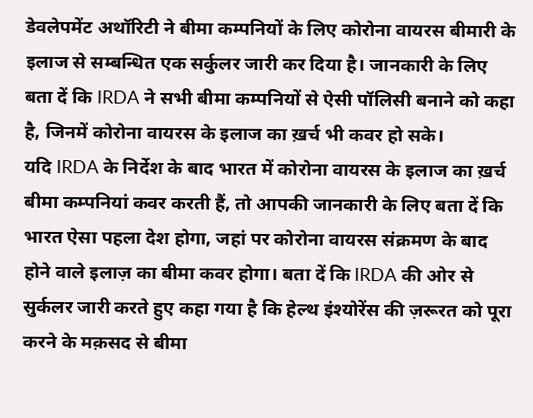डेवलेपमेंट अथॉरिटी ने बीमा कम्पनियों के लिए कोरोना वायरस बीमारी के इलाज से सम्बन्धित एक सर्कुलर जारी कर दिया है। जानकारी के लिए बता दें कि IRDA ने सभी बीमा कम्पनियों से ऐसी पॉलिसी बनाने को कहा है, जिनमें कोरोना वायरस के इलाज का ख़र्च भी कवर हो सके।
यदि IRDA के निर्देश के बाद भारत में कोरोना वायरस के इलाज का ख़र्च बीमा कम्पनियां कवर करती हैं, तो आपकी जानकारी के लिए बता दें कि भारत ऐसा पहला देश होगा, जहां पर कोरोना वायरस संक्रमण के बाद होने वाले इलाज़ का बीमा कवर होगा। बता दें कि IRDA की ओर से सुर्कलर जारी करते हुए कहा गया है कि हेल्थ इंश्योरेंस की ज़रूरत को पूरा करने के मक़सद से बीमा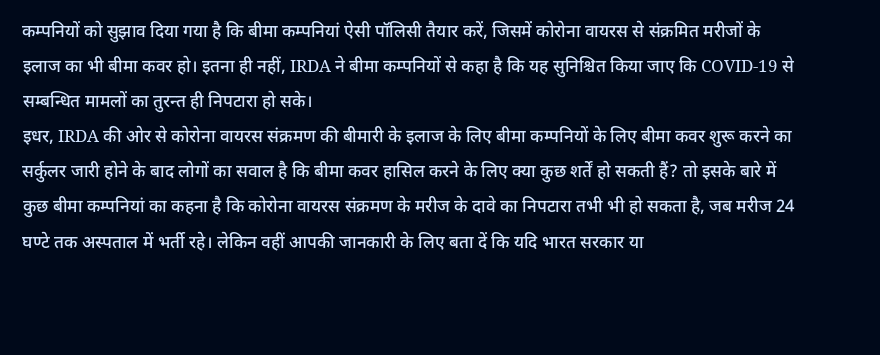कम्पनियों को सुझाव दिया गया है कि बीमा कम्पनियां ऐसी पॉलिसी तैयार करें, जिसमें कोरोना वायरस से संक्रमित मरीजों के इलाज का भी बीमा कवर हो। इतना ही नहीं, IRDA ने बीमा कम्पनियों से कहा है कि यह सुनिश्चित किया जाए कि COVID-19 से सम्बन्धित मामलों का तुरन्त ही निपटारा हो सके।
इधर, IRDA की ओर से कोरोना वायरस संक्रमण की बीमारी के इलाज के लिए बीमा कम्पनियों के लिए बीमा कवर शुरू करने का सर्कुलर जारी होने के बाद लोगों का सवाल है कि बीमा कवर हासिल करने के लिए क्या कुछ शर्तें हो सकती हैं? तो इसके बारे में कुछ बीमा कम्पनियां का कहना है कि कोरोना वायरस संक्रमण के मरीज के दावे का निपटारा तभी भी हो सकता है, जब मरीज 24 घण्टे तक अस्पताल में भर्ती रहे। लेकिन वहीं आपकी जानकारी के लिए बता दें कि यदि भारत सरकार या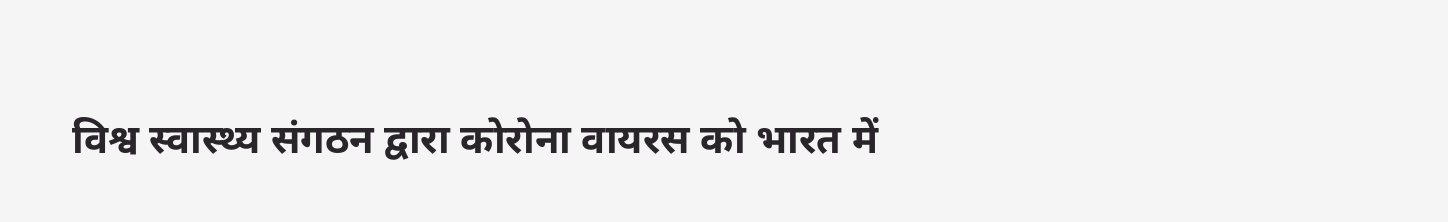विश्व स्वास्थ्य संगठन द्वारा कोरोना वायरस को भारत में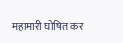महामारी घोषित कर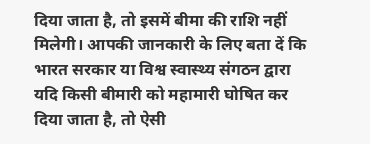दिया जाता है, तो इसमें बीमा की राशि नहीं मिलेगी। आपकी जानकारी के लिए बता दें कि भारत सरकार या विश्व स्वास्थ्य संगठन द्वारा यदि किसी बीमारी को महामारी घोषित कर दिया जाता है, तो ऐसी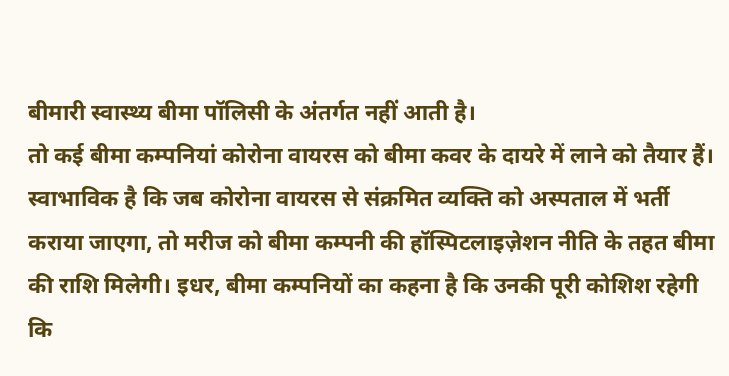बीमारी स्वास्थ्य बीमा पॉलिसी के अंतर्गत नहीं आती है।
तो कई बीमा कम्पनियां कोरोना वायरस को बीमा कवर के दायरे में लाने को तैयार हैं। स्वाभाविक है कि जब कोरोना वायरस से संक्रमित व्यक्ति को अस्पताल में भर्ती कराया जाएगा, तो मरीज को बीमा कम्पनी की हॉस्पिटलाइज़ेशन नीति के तहत बीमा की राशि मिलेगी। इधर, बीमा कम्पनियों का कहना है कि उनकी पूरी कोशिश रहेगी कि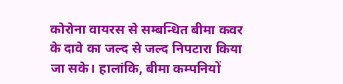कोरोना वायरस से सम्बन्धित बीमा कवर के दावे का जल्द से जल्द निपटारा किया जा सके। हालांकि, बीमा कम्पनियों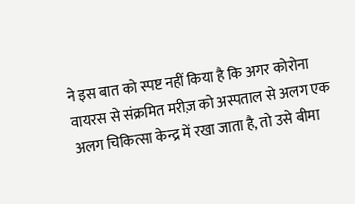ने इस बात को स्पष्ट नहीं किया है कि अगर कोरोना वायरस से संक्रमित मरीज़ को अस्पताल से अलग एक अलग चिकित्सा केन्द्र में रखा जाता है, तो उसे बीमा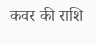कवर की राशि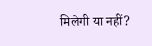मिलेगी या नहीं?